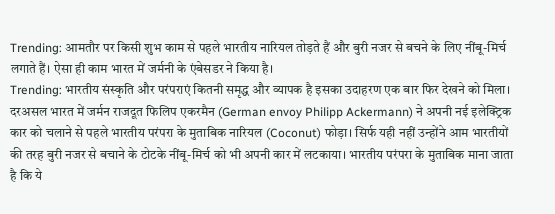Trending: आमतौर पर किसी शुभ काम से पहले भारतीय नारियल तोड़ते हैं और बुरी नजर से बचने के लिए नींबू-मिर्च लगाते हैं। ऐसा ही काम भारत में जर्मनी के एंबेसडर ने किया है।
Trending: भारतीय संस्कृति और परंपराएं कितनी समृद्ध और व्यापक है इसका उदाहरण एक बार फिर देखने को मिला। दरअसल भारत में जर्मन राजदूत फिलिप एकरमैन (German envoy Philipp Ackermann) ने अपनी नई इलेक्ट्रिक कार को चलाने से पहले भारतीय परंपरा के मुताबिक नारियल (Coconut) फोड़ा। सिर्फ यही नहीं उन्होंने आम भारतीयों की तरह बुरी नजर से बचाने के टोटके नींबू-मिर्च को भी अपनी कार में लटकाया। भारतीय परंपरा के मुताबिक माना जाता है कि ये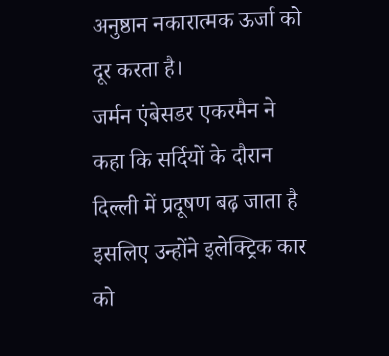अनुष्ठान नकारात्मक ऊर्जा को दूर करता है।
जर्मन एंबेसडर एकरमैन ने कहा कि सर्दियों के दौरान दिल्ली में प्रदूषण बढ़ जाता है इसलिए उन्होंने इलेक्ट्रिक कार को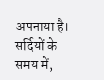अपनाया है। सर्दियों के समय में,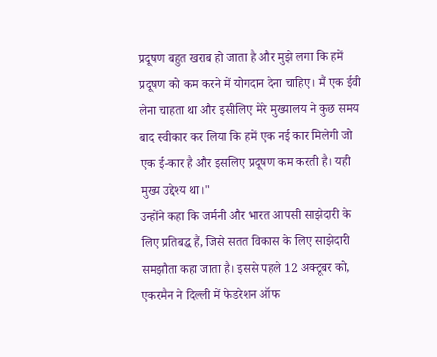प्रदूषण बहुत खराब हो जाता है और मुझे लगा कि हमें प्रदूषण को कम करने में योगदान देना चाहिए। मैं एक ईवी लेना चाहता था और इसीलिए मेरे मुख्यालय ने कुछ समय बाद स्वीकार कर लिया कि हमें एक नई कार मिलेगी जो एक ई-कार है और इसलिए प्रदूषण कम करती है। यही मुख्य उद्देश्य था।"
उन्होंने कहा कि जर्मनी और भारत आपसी साझेदारी के लिए प्रतिबद्ध हैं, जिसे सतत विकास के लिए साझेदारी समझौता कहा जाता है। इससे पहले 12 अक्टूबर को, एकरमैन ने दिल्ली में फेडरेशन ऑफ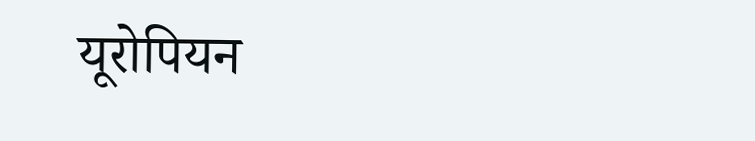यूरोपियन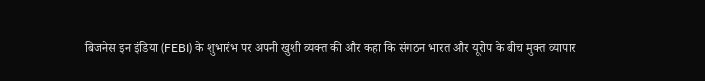बिजनेस इन इंडिया (FEBI) के शुभारंभ पर अपनी खुशी व्यक्त की और कहा कि संगठन भारत और यूरोप के बीच मुक्त व्यापार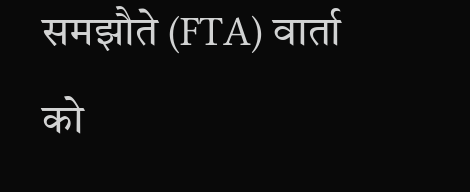समझौते (FTA) वार्ता को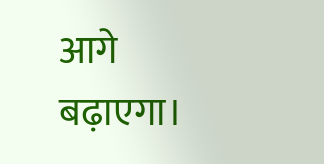आगे बढ़ाएगा।